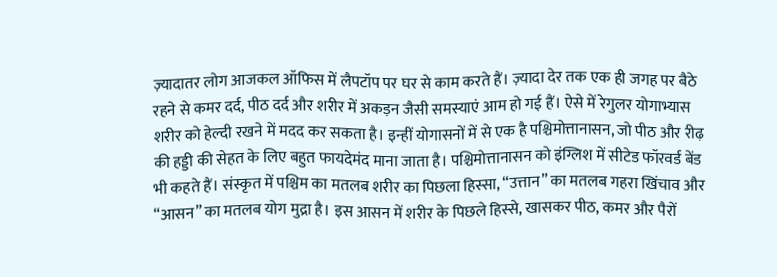ज़्यादातर लोग आजकल ऑफिस में लैपटॉप पर घर से काम करते हैं। ज़्यादा देर तक एक ही जगह पर बैठे रहने से कमर दर्द, पीठ दर्द और शरीर में अकड़न जैसी समस्याएं आम हो गई हैं। ऐसे में रेगुलर योगाभ्यास शरीर को हेल्दी रखने में मदद कर सकता है। इन्हीं योगासनों में से एक है पश्चिमोत्तानासन, जो पीठ और रीढ़ की हड्डी की सेहत के लिए बहुत फायदेमंद माना जाता है। पश्चिमोत्तानासन को इंग्लिश में सीटेड फॉरवर्ड बेंड भी कहते हैं। संस्कृत में पश्चिम का मतलब शरीर का पिछला हिस्सा, “उत्तान” का मतलब गहरा खिंचाव और “आसन” का मतलब योग मुद्रा है। इस आसन में शरीर के पिछले हिस्से, खासकर पीठ, कमर और पैरों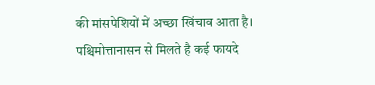की मांसपेशियों में अच्छा खिंचाव आता है।
पश्चिमोत्तानासन से मिलते है कई फायदे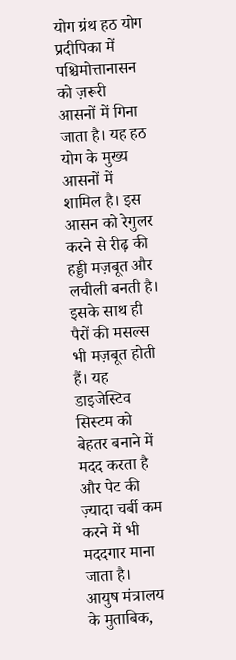योग ग्रंथ हठ योग प्रदीपिका में पश्चिमोत्तानासन को ज़रूरी आसनों में गिना जाता है। यह हठ योग के मुख्य आसनों में शामिल है। इस आसन को रेगुलर करने से रीढ़ की हड्डी मज़बूत और लचीली बनती है। इसके साथ ही पैरों की मसल्स भी मज़बूत होती हैं। यह डाइजेस्टिव सिस्टम को बेहतर बनाने में मदद करता है और पेट की ज़्यादा चर्बी कम करने में भी मददगार माना जाता है।
आयुष मंत्रालय के मुताबिक,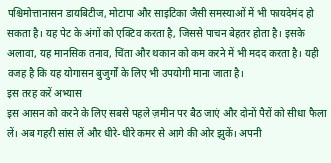पश्चिमोत्तानासन डायबिटीज, मोटापा और साइटिका जैसी समस्याओं में भी फायदेमंद हो सकता है। यह पेट के अंगों को एक्टिव करता है, जिससे पाचन बेहतर होता है। इसके अलावा, यह मानसिक तनाव, चिंता और थकान को कम करने में भी मदद करता है। यही वजह है कि यह योगासन बुजुर्गों के लिए भी उपयोगी माना जाता है।
इस तरह करें अभ्यास
इस आसन को करने के लिए सबसे पहले ज़मीन पर बैठ जाएं और दोनों पैरों को सीधा फैला लें। अब गहरी सांस लें और धीरे-धीरे कमर से आगे की ओर झुकें। अपनी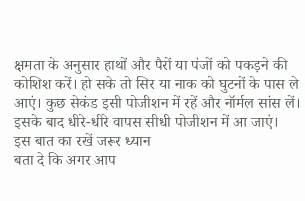क्षमता के अनुसार हाथों और पैरों या पंजों को पकड़ने की कोशिश करें। हो सके तो सिर या नाक को घुटनों के पास ले आएं। कुछ सेकंड इसी पोजीशन में रहें और नॉर्मल सांस लें। इसके बाद धीरे-धीरे वापस सीधी पोजीशन में आ जाएं।
इस बात का रखें जरूर ध्यान
बता दे कि अगर आप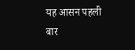यह आसन पहली बार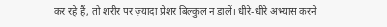कर रहे हैं, तो शरीर पर ज़्यादा प्रेशर बिल्कुल न डालें। धीरे-धीरे अभ्यास करने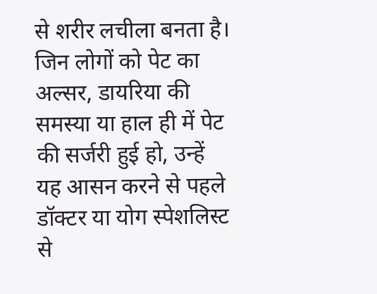से शरीर लचीला बनता है। जिन लोगों को पेट का अल्सर, डायरिया की समस्या या हाल ही में पेट की सर्जरी हुई हो, उन्हें यह आसन करने से पहले डॉक्टर या योग स्पेशलिस्ट से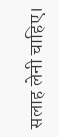सलाह लेनी चाहिए।